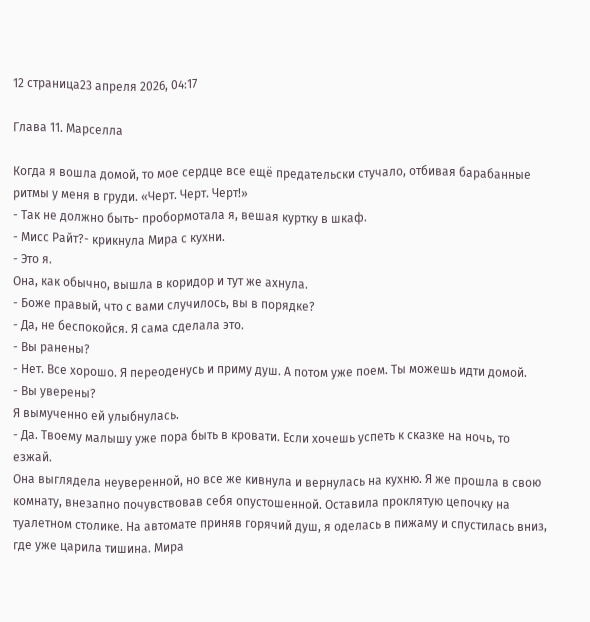12 страница23 апреля 2026, 04:17

Глава 11. Марселла

Когда я вошла домой, то мое сердце все ещё предательски стучало, отбивая барабанные ритмы у меня в груди. «Черт. Черт. Черт!»
- Так не должно быть- пробормотала я, вешая куртку в шкаф.
- Мисс Райт?- крикнула Мира с кухни.
- Это я.
Она, как обычно, вышла в коридор и тут же ахнула.
- Боже правый, что с вами случилось, вы в порядке?
- Да, не беспокойся. Я сама сделала это.
- Вы ранены?
- Нет. Все хорошо. Я переоденусь и приму душ. А потом уже поем. Ты можешь идти домой.
- Вы уверены?
Я вымученно ей улыбнулась.
- Да. Твоему малышу уже пора быть в кровати. Если хочешь успеть к сказке на ночь, то езжай.
Она выглядела неуверенной, но все же кивнула и вернулась на кухню. Я же прошла в свою комнату, внезапно почувствовав себя опустошенной. Оставила проклятую цепочку на туалетном столике. На автомате приняв горячий душ, я оделась в пижаму и спустилась вниз, где уже царила тишина. Мира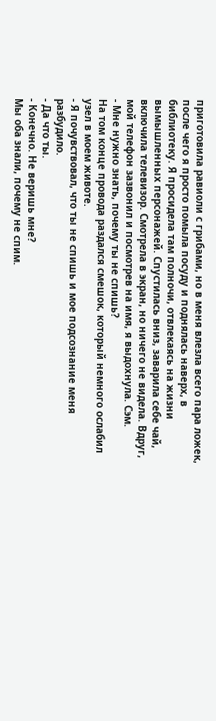приготовила равиоли с грибами, но в меня влезла всего пара ложек, после чего я просто помыла посуду и поднялась наверх, в библиотеку. Я просидела там полночи, отвлекаясь на жизни вымышленных персонажей. Спустилась вниз, заварила себе чай, включила телевизор. Смотрела в экран, но ничего не видела. Вдруг, мой телефон зазвонил и посмотрев на имя, я выдохнула. Сэм.
- Мне нужно знать, почему ты не спишь?
На том конце провода раздался смешок, который немного ослабил узел в моем животе.
- Я почувствовал, что ты не спишь и мое подсознание меня разбудило.
- Да что ты.
- Конечно. Не веришь мне?
Мы оба знали, почему не спим.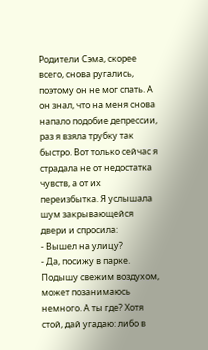Родители Сэма, скорее всего, снова ругались, поэтому он не мог спать. А он знал, что на меня снова напало подобие депрессии, раз я взяла трубку так быстро. Вот только сейчас я страдала не от недостатка чувств, а от их переизбытка. Я услышала шум закрывающейся двери и спросила:
- Вышел на улицу?
- Да, посижу в парке. Подышу свежим воздухом, может позанимаюсь немного. А ты где? Хотя стой, дай угадаю: либо в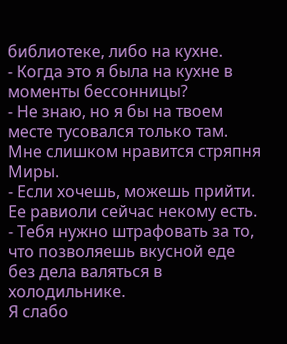библиотеке, либо на кухне.
- Когда это я была на кухне в моменты бессонницы?
- Не знаю, но я бы на твоем месте тусовался только там. Мне слишком нравится стряпня Миры.
- Если хочешь, можешь прийти. Ее равиоли сейчас некому есть.
- Тебя нужно штрафовать за то, что позволяешь вкусной еде без дела валяться в холодильнике.
Я слабо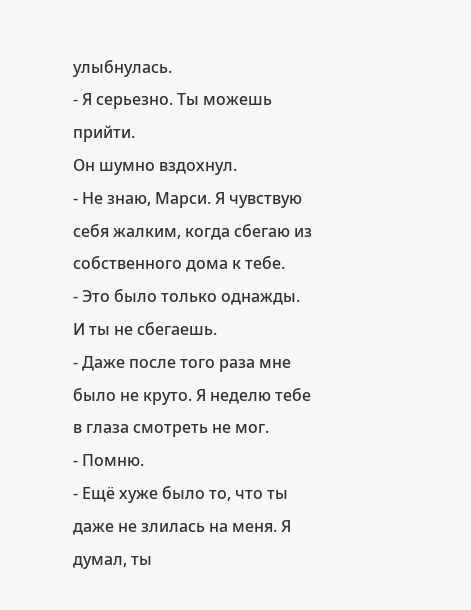улыбнулась.
- Я серьезно. Ты можешь прийти.
Он шумно вздохнул.
- Не знаю, Марси. Я чувствую себя жалким, когда сбегаю из собственного дома к тебе.
- Это было только однажды. И ты не сбегаешь.
- Даже после того раза мне было не круто. Я неделю тебе в глаза смотреть не мог.
- Помню.
- Ещё хуже было то, что ты даже не злилась на меня. Я думал, ты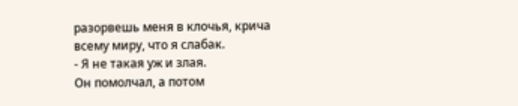разорвешь меня в клочья, крича всему миру, что я слабак.
- Я не такая уж и злая.
Он помолчал, а потом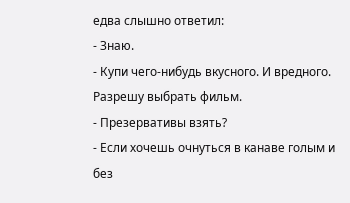едва слышно ответил:
- Знаю.
- Купи чего-нибудь вкусного. И вредного. Разрешу выбрать фильм.
- Презервативы взять?
- Если хочешь очнуться в канаве голым и без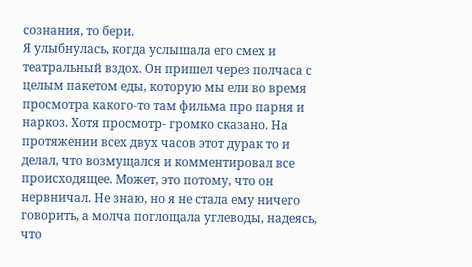сознания, то бери.
Я улыбнулась, когда услышала его смех и театральный вздох. Он пришел через полчаса с целым пакетом еды, которую мы ели во время просмотра какого-то там фильма про парня и наркоз. Хотя просмотр- громко сказано. На протяжении всех двух часов этот дурак то и делал, что возмущался и комментировал все происходящее. Может, это потому, что он нервничал. Не знаю, но я не стала ему ничего говорить, а молча поглощала углеводы, надеясь, что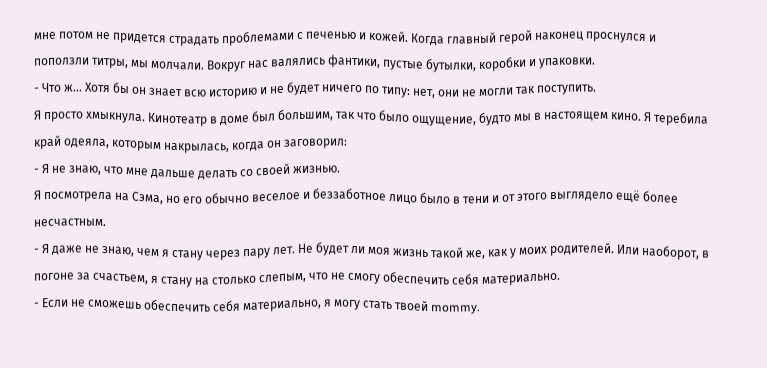мне потом не придется страдать проблемами с печенью и кожей. Когда главный герой наконец проснулся и поползли титры, мы молчали. Вокруг нас валялись фантики, пустые бутылки, коробки и упаковки.
- Что ж... Хотя бы он знает всю историю и не будет ничего по типу: нет, они не могли так поступить.
Я просто хмыкнула. Кинотеатр в доме был большим, так что было ощущение, будто мы в настоящем кино. Я теребила край одеяла, которым накрылась, когда он заговорил:
- Я не знаю, что мне дальше делать со своей жизнью.
Я посмотрела на Сэма, но его обычно веселое и беззаботное лицо было в тени и от этого выглядело ещё более несчастным.
- Я даже не знаю, чем я стану через пару лет. Не будет ли моя жизнь такой же, как у моих родителей. Или наоборот, в погоне за счастьем, я стану на столько слепым, что не смогу обеспечить себя материально.
- Если не сможешь обеспечить себя материально, я могу стать твоей mommy.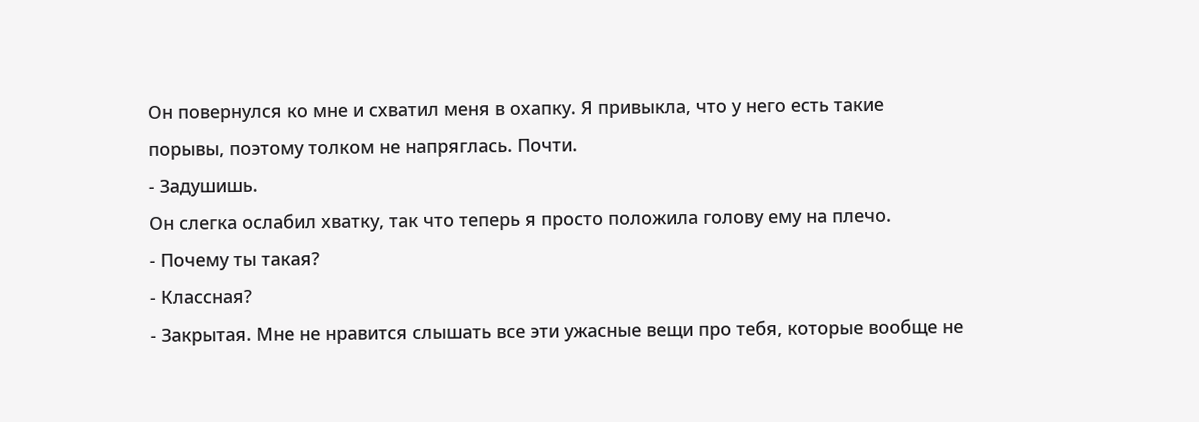Он повернулся ко мне и схватил меня в охапку. Я привыкла, что у него есть такие порывы, поэтому толком не напряглась. Почти.
- Задушишь.
Он слегка ослабил хватку, так что теперь я просто положила голову ему на плечо.
- Почему ты такая?
- Классная?
- Закрытая. Мне не нравится слышать все эти ужасные вещи про тебя, которые вообще не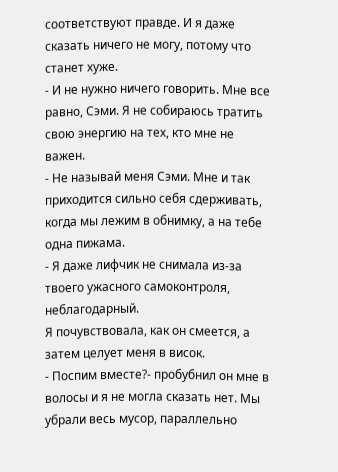соответствуют правде. И я даже сказать ничего не могу, потому что станет хуже.
- И не нужно ничего говорить. Мне все равно, Сэми. Я не собираюсь тратить свою энергию на тех, кто мне не важен.
- Не называй меня Сэми. Мне и так приходится сильно себя сдерживать, когда мы лежим в обнимку, а на тебе одна пижама.
- Я даже лифчик не снимала из-за твоего ужасного самоконтроля, неблагодарный.
Я почувствовала, как он смеется, а затем целует меня в висок.
- Поспим вместе?- пробубнил он мне в волосы и я не могла сказать нет. Мы убрали весь мусор, параллельно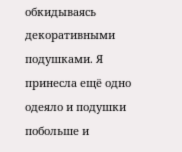обкидываясь декоративными подушками. Я принесла ещё одно одеяло и подушки побольше и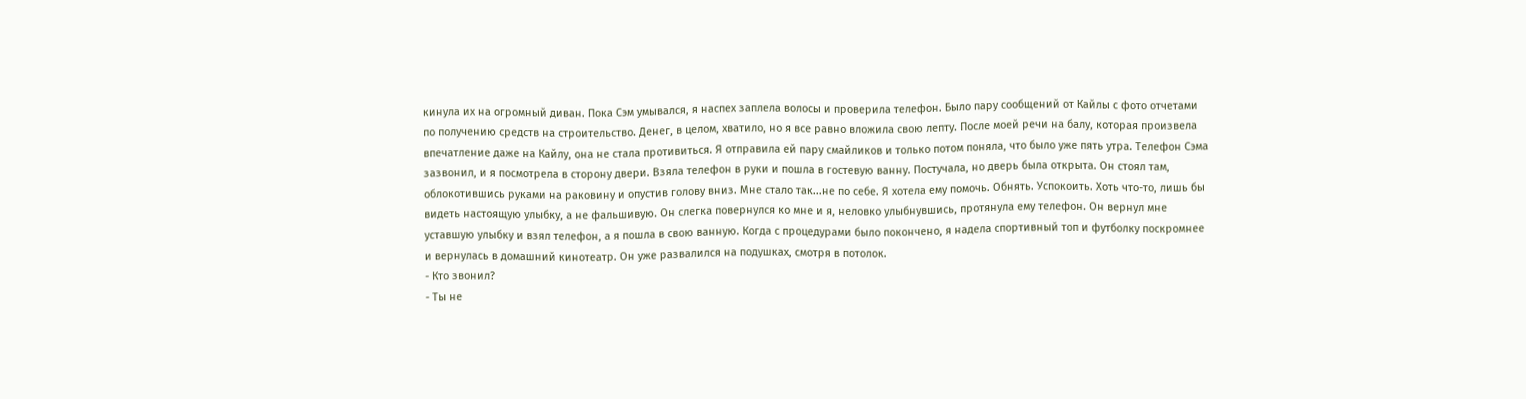кинула их на огромный диван. Пока Сэм умывался, я наспех заплела волосы и проверила телефон. Было пару сообщений от Кайлы с фото отчетами по получению средств на строительство. Денег, в целом, хватило, но я все равно вложила свою лепту. После моей речи на балу, которая произвела впечатление даже на Кайлу, она не стала противиться. Я отправила ей пару смайликов и только потом поняла, что было уже пять утра. Телефон Сэма зазвонил, и я посмотрела в сторону двери. Взяла телефон в руки и пошла в гостевую ванну. Постучала, но дверь была открыта. Он стоял там, облокотившись руками на раковину и опустив голову вниз. Мне стало так...не по себе. Я хотела ему помочь. Обнять. Успокоить. Хоть что-то, лишь бы видеть настоящую улыбку, а не фальшивую. Он слегка повернулся ко мне и я, неловко улыбнувшись, протянула ему телефон. Он вернул мне уставшую улыбку и взял телефон, а я пошла в свою ванную. Когда с процедурами было покончено, я надела спортивный топ и футболку поскромнее и вернулась в домашний кинотеатр. Он уже развалился на подушках, смотря в потолок.
- Кто звонил?
- Ты не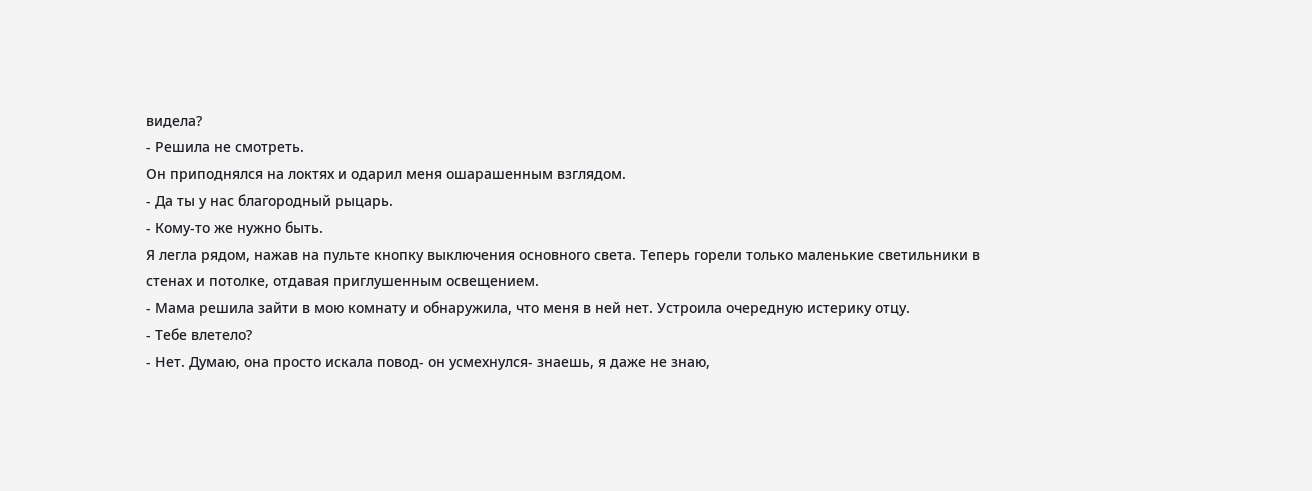видела?
- Решила не смотреть.
Он приподнялся на локтях и одарил меня ошарашенным взглядом.
- Да ты у нас благородный рыцарь.
- Кому-то же нужно быть.
Я легла рядом, нажав на пульте кнопку выключения основного света. Теперь горели только маленькие светильники в стенах и потолке, отдавая приглушенным освещением.
- Мама решила зайти в мою комнату и обнаружила, что меня в ней нет. Устроила очередную истерику отцу.
- Тебе влетело?
- Нет. Думаю, она просто искала повод- он усмехнулся- знаешь, я даже не знаю,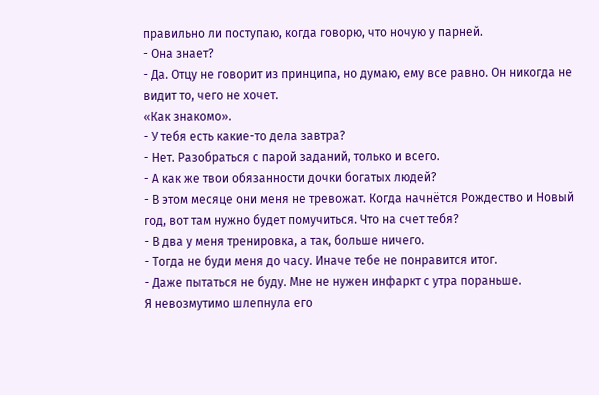правильно ли поступаю, когда говорю, что ночую у парней.
- Она знает?
- Да. Отцу не говорит из принципа, но думаю, ему все равно. Он никогда не видит то, чего не хочет.
«Как знакомо».
- У тебя есть какие-то дела завтра?
- Нет. Разобраться с парой заданий, только и всего.
- А как же твои обязанности дочки богатых людей?
- В этом месяце они меня не тревожат. Когда начнётся Рождество и Новый год, вот там нужно будет помучиться. Что на счет тебя?
- В два у меня тренировка, а так, больше ничего.
- Тогда не буди меня до часу. Иначе тебе не понравится итог.
- Даже пытаться не буду. Мне не нужен инфаркт с утра пораньше.
Я невозмутимо шлепнула его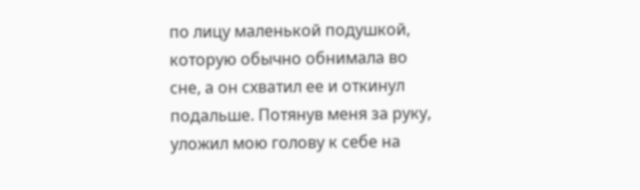по лицу маленькой подушкой, которую обычно обнимала во сне, а он схватил ее и откинул подальше. Потянув меня за руку, уложил мою голову к себе на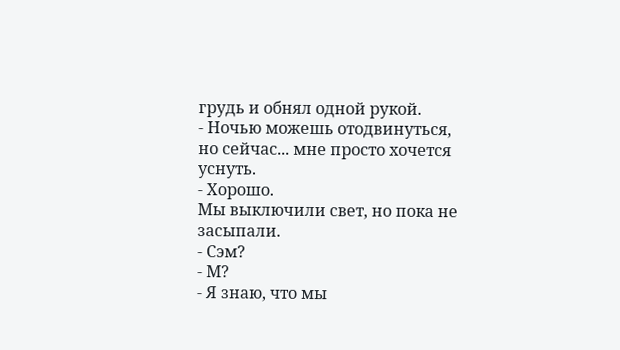грудь и обнял одной рукой.
- Ночью можешь отодвинуться, но сейчас... мне просто хочется уснуть.
- Хорошо.
Мы выключили свет, но пока не засыпали.
- Сэм?
- М?
- Я знаю, что мы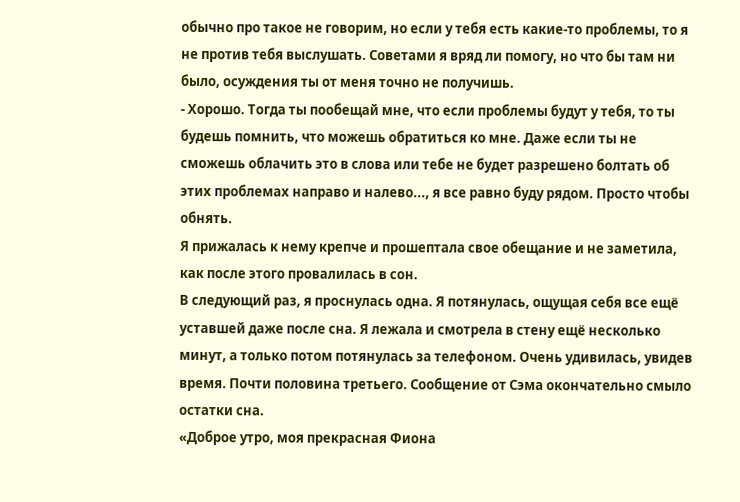обычно про такое не говорим, но если у тебя есть какие-то проблемы, то я не против тебя выслушать. Советами я вряд ли помогу, но что бы там ни было, осуждения ты от меня точно не получишь.
- Хорошо. Тогда ты пообещай мне, что если проблемы будут у тебя, то ты будешь помнить, что можешь обратиться ко мне. Даже если ты не сможешь облачить это в слова или тебе не будет разрешено болтать об этих проблемах направо и налево..., я все равно буду рядом. Просто чтобы обнять.
Я прижалась к нему крепче и прошептала свое обещание и не заметила, как после этого провалилась в сон.
В следующий раз, я проснулась одна. Я потянулась, ощущая себя все ещё уставшей даже после сна. Я лежала и смотрела в стену ещё несколько минут, а только потом потянулась за телефоном. Очень удивилась, увидев время. Почти половина третьего. Сообщение от Сэма окончательно смыло остатки сна.
«Доброе утро, моя прекрасная Фиона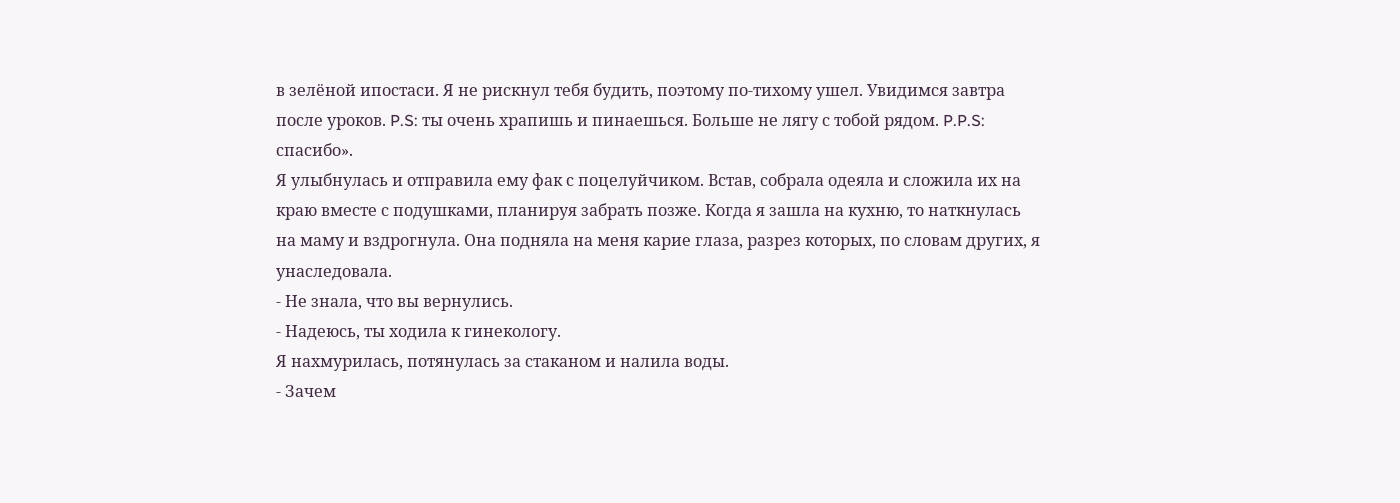в зелёной ипостаси. Я не рискнул тебя будить, поэтому по-тихому ушел. Увидимся завтра после уроков. P.S: ты очень храпишь и пинаешься. Больше не лягу с тобой рядом. P.P.S: спасибо».
Я улыбнулась и отправила ему фак с поцелуйчиком. Встав, собрала одеяла и сложила их на краю вместе с подушками, планируя забрать позже. Когда я зашла на кухню, то наткнулась на маму и вздрогнула. Она подняла на меня карие глаза, разрез которых, по словам других, я унаследовала.
- Не знала, что вы вернулись.
- Надеюсь, ты ходила к гинекологу.
Я нахмурилась, потянулась за стаканом и налила воды.
- Зачем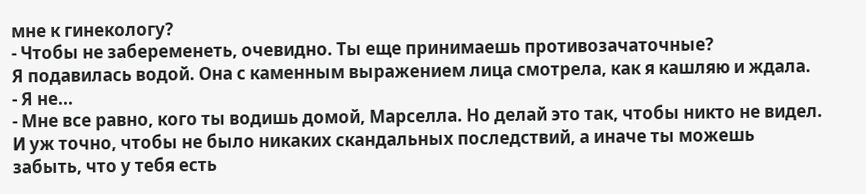мне к гинекологу?
- Чтобы не забеременеть, очевидно. Ты еще принимаешь противозачаточные?
Я подавилась водой. Она с каменным выражением лица смотрела, как я кашляю и ждала.
- Я не...
- Мне все равно, кого ты водишь домой, Марселла. Но делай это так, чтобы никто не видел. И уж точно, чтобы не было никаких скандальных последствий, а иначе ты можешь забыть, что у тебя есть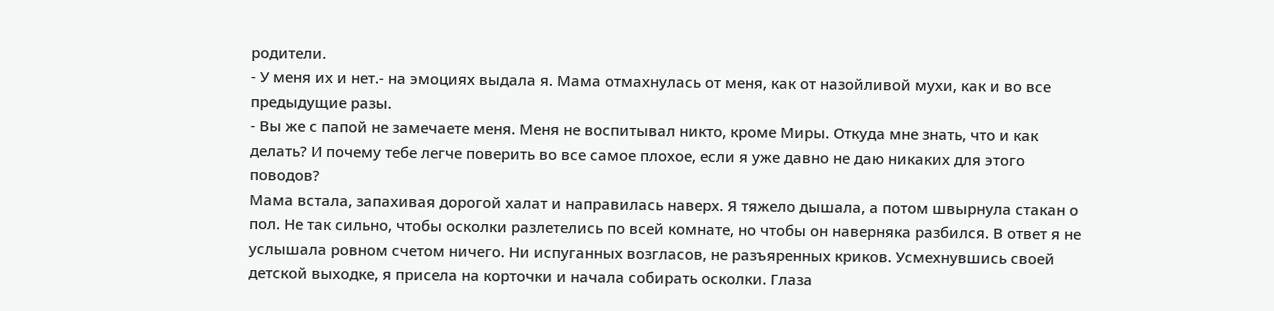родители.
- У меня их и нет.- на эмоциях выдала я. Мама отмахнулась от меня, как от назойливой мухи, как и во все предыдущие разы.
- Вы же с папой не замечаете меня. Меня не воспитывал никто, кроме Миры. Откуда мне знать, что и как делать? И почему тебе легче поверить во все самое плохое, если я уже давно не даю никаких для этого поводов?
Мама встала, запахивая дорогой халат и направилась наверх. Я тяжело дышала, а потом швырнула стакан о пол. Не так сильно, чтобы осколки разлетелись по всей комнате, но чтобы он наверняка разбился. В ответ я не услышала ровном счетом ничего. Ни испуганных возгласов, не разъяренных криков. Усмехнувшись своей детской выходке, я присела на корточки и начала собирать осколки. Глаза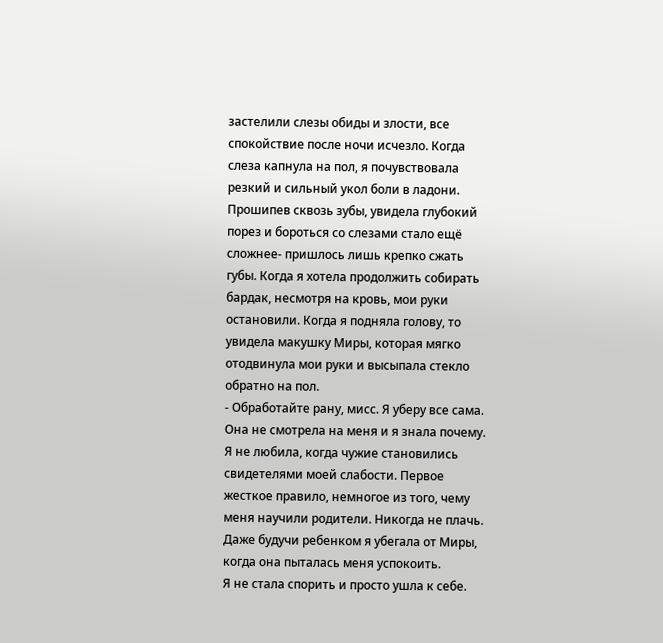застелили слезы обиды и злости, все спокойствие после ночи исчезло. Когда слеза капнула на пол, я почувствовала резкий и сильный укол боли в ладони. Прошипев сквозь зубы, увидела глубокий порез и бороться со слезами стало ещё сложнее- пришлось лишь крепко сжать губы. Когда я хотела продолжить собирать бардак, несмотря на кровь, мои руки остановили. Когда я подняла голову, то увидела макушку Миры, которая мягко отодвинула мои руки и высыпала стекло обратно на пол.
- Обработайте рану, мисс. Я уберу все сама.
Она не смотрела на меня и я знала почему. Я не любила, когда чужие становились свидетелями моей слабости. Первое жесткое правило, немногое из того, чему меня научили родители. Никогда не плачь. Даже будучи ребенком я убегала от Миры, когда она пыталась меня успокоить.
Я не стала спорить и просто ушла к себе.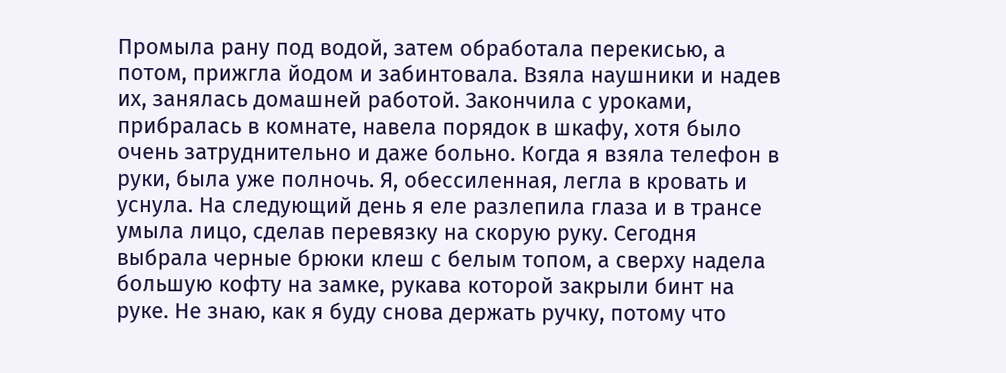Промыла рану под водой, затем обработала перекисью, а потом, прижгла йодом и забинтовала. Взяла наушники и надев их, занялась домашней работой. Закончила с уроками, прибралась в комнате, навела порядок в шкафу, хотя было очень затруднительно и даже больно. Когда я взяла телефон в руки, была уже полночь. Я, обессиленная, легла в кровать и уснула. На следующий день я еле разлепила глаза и в трансе умыла лицо, сделав перевязку на скорую руку. Сегодня выбрала черные брюки клеш с белым топом, а сверху надела большую кофту на замке, рукава которой закрыли бинт на руке. Не знаю, как я буду снова держать ручку, потому что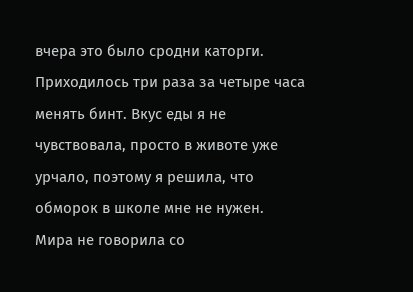вчера это было сродни каторги. Приходилось три раза за четыре часа менять бинт. Вкус еды я не чувствовала, просто в животе уже урчало, поэтому я решила, что обморок в школе мне не нужен. Мира не говорила со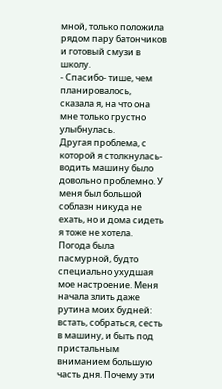мной, только положила рядом пару батончиков и готовый смузи в школу.
- Спасибо- тише, чем планировалось, сказала я, на что она мне только грустно улыбнулась.
Другая проблема, с которой я столкнулась- водить машину было довольно проблемно. У меня был большой соблазн никуда не ехать, но и дома сидеть я тоже не хотела. Погода была пасмурной, будто специально ухудшая мое настроение. Меня начала злить даже рутина моих будней: встать, собраться, сесть в машину, и быть под пристальным вниманием большую часть дня. Почему эти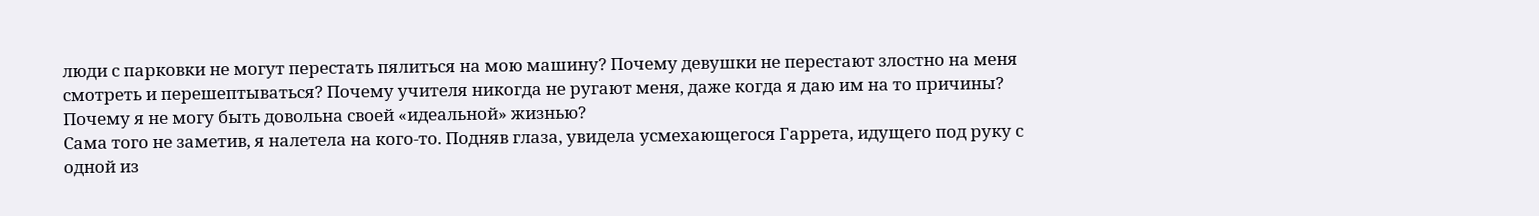люди с парковки не могут перестать пялиться на мою машину? Почему девушки не перестают злостно на меня смотреть и перешептываться? Почему учителя никогда не ругают меня, даже когда я даю им на то причины? Почему я не могу быть довольна своей «идеальной» жизнью?
Сама того не заметив, я налетела на кого-то. Подняв глаза, увидела усмехающегося Гаррета, идущего под руку с одной из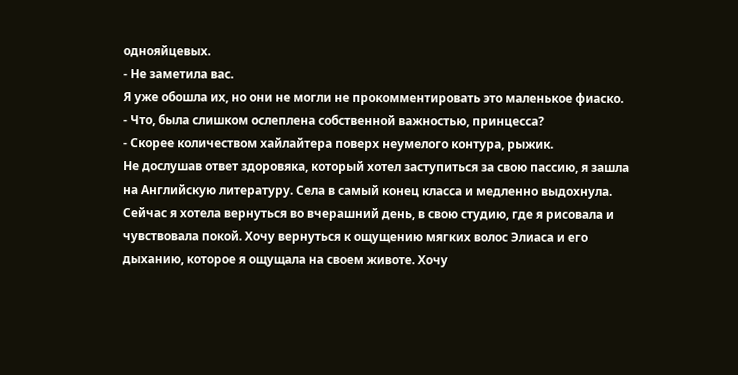однояйцевых.
- Не заметила вас.
Я уже обошла их, но они не могли не прокомментировать это маленькое фиаско.
- Что, была слишком ослеплена собственной важностью, принцесса?
- Скорее количеством хайлайтера поверх неумелого контура, рыжик.
Не дослушав ответ здоровяка, который хотел заступиться за свою пассию, я зашла на Английскую литературу. Села в самый конец класса и медленно выдохнула. Сейчас я хотела вернуться во вчерашний день, в свою студию, где я рисовала и чувствовала покой. Хочу вернуться к ощущению мягких волос Элиаса и его дыханию, которое я ощущала на своем животе. Хочу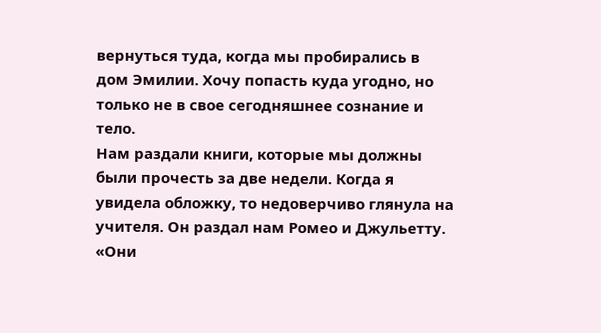вернуться туда, когда мы пробирались в дом Эмилии. Хочу попасть куда угодно, но только не в свое сегодняшнее сознание и тело.
Нам раздали книги, которые мы должны были прочесть за две недели. Когда я увидела обложку, то недоверчиво глянула на учителя. Он раздал нам Ромео и Джульетту. «Они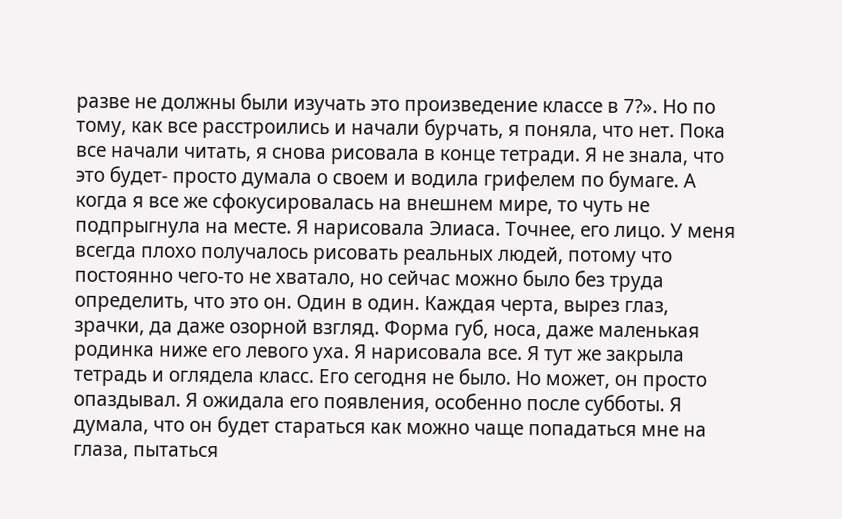разве не должны были изучать это произведение классе в 7?». Но по тому, как все расстроились и начали бурчать, я поняла, что нет. Пока все начали читать, я снова рисовала в конце тетради. Я не знала, что это будет- просто думала о своем и водила грифелем по бумаге. А когда я все же сфокусировалась на внешнем мире, то чуть не подпрыгнула на месте. Я нарисовала Элиаса. Точнее, его лицо. У меня всегда плохо получалось рисовать реальных людей, потому что постоянно чего-то не хватало, но сейчас можно было без труда определить, что это он. Один в один. Каждая черта, вырез глаз, зрачки, да даже озорной взгляд. Форма губ, носа, даже маленькая родинка ниже его левого уха. Я нарисовала все. Я тут же закрыла тетрадь и оглядела класс. Его сегодня не было. Но может, он просто опаздывал. Я ожидала его появления, особенно после субботы. Я думала, что он будет стараться как можно чаще попадаться мне на глаза, пытаться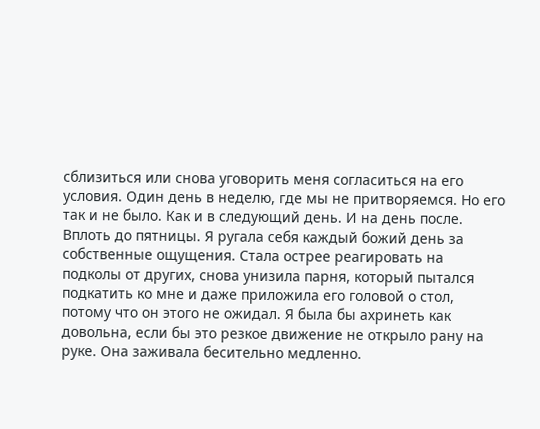сблизиться или снова уговорить меня согласиться на его условия. Один день в неделю, где мы не притворяемся. Но его так и не было. Как и в следующий день. И на день после. Вплоть до пятницы. Я ругала себя каждый божий день за собственные ощущения. Стала острее реагировать на подколы от других, снова унизила парня, который пытался подкатить ко мне и даже приложила его головой о стол, потому что он этого не ожидал. Я была бы ахринеть как довольна, если бы это резкое движение не открыло рану на руке. Она заживала бесительно медленно.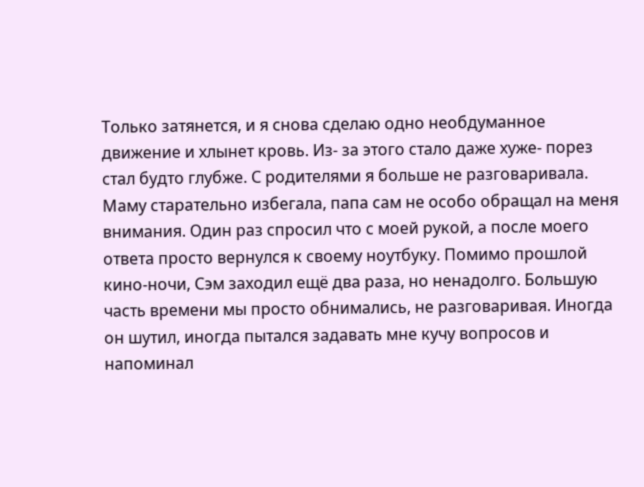Только затянется, и я снова сделаю одно необдуманное движение и хлынет кровь. Из- за этого стало даже хуже- порез стал будто глубже. С родителями я больше не разговаривала. Маму старательно избегала, папа сам не особо обращал на меня внимания. Один раз спросил что с моей рукой, а после моего ответа просто вернулся к своему ноутбуку. Помимо прошлой кино-ночи, Сэм заходил ещё два раза, но ненадолго. Большую часть времени мы просто обнимались, не разговаривая. Иногда он шутил, иногда пытался задавать мне кучу вопросов и напоминал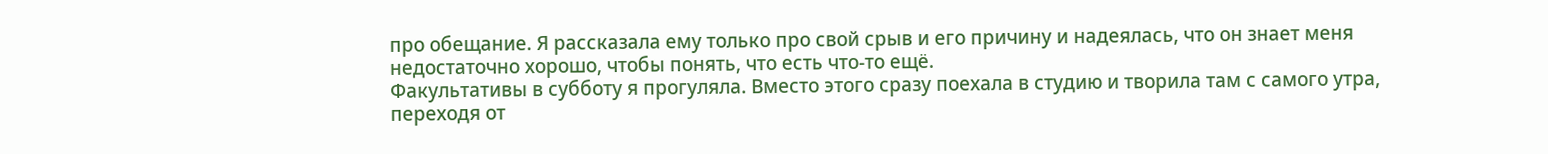про обещание. Я рассказала ему только про свой срыв и его причину и надеялась, что он знает меня недостаточно хорошо, чтобы понять, что есть что-то ещё.
Факультативы в субботу я прогуляла. Вместо этого сразу поехала в студию и творила там с самого утра, переходя от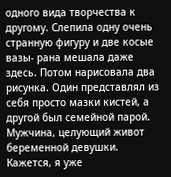одного вида творчества к другому. Слепила одну очень странную фигуру и две косые вазы- рана мешала даже здесь. Потом нарисовала два рисунка. Один представлял из себя просто мазки кистей, а другой был семейной парой. Мужчина, целующий живот беременной девушки. Кажется, я уже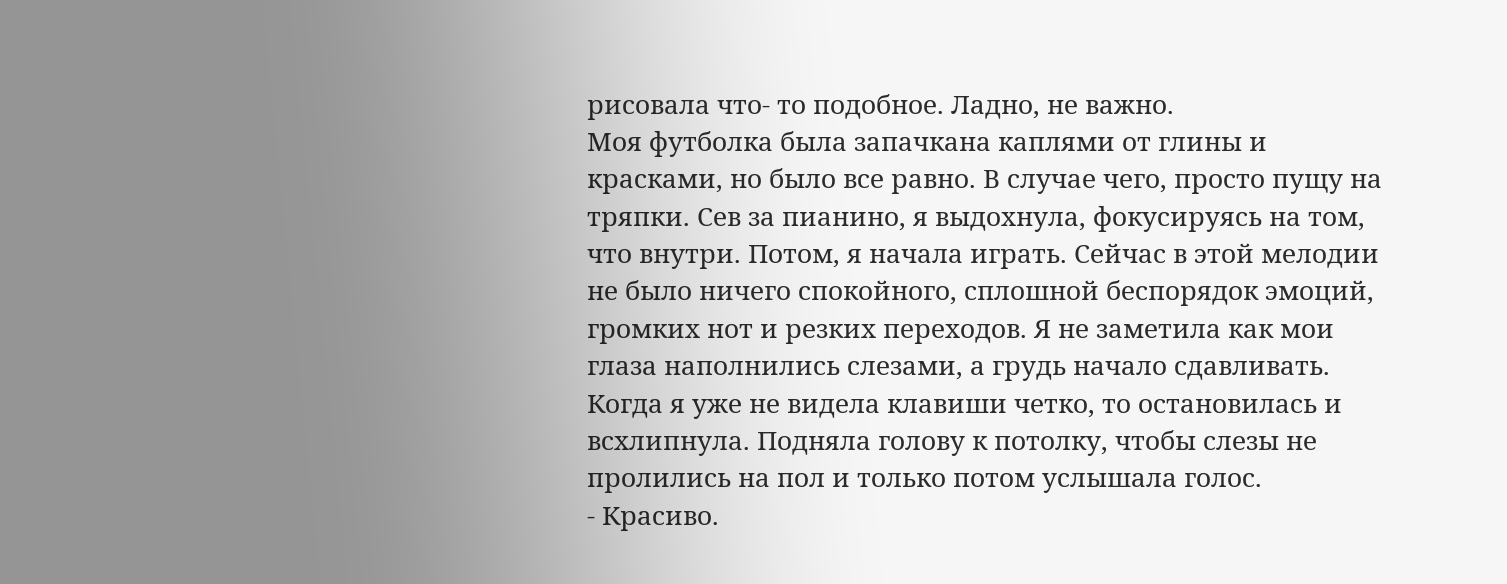рисовала что- то подобное. Ладно, не важно.
Моя футболка была запачкана каплями от глины и красками, но было все равно. В случае чего, просто пущу на тряпки. Сев за пианино, я выдохнула, фокусируясь на том, что внутри. Потом, я начала играть. Сейчас в этой мелодии не было ничего спокойного, сплошной беспорядок эмоций, громких нот и резких переходов. Я не заметила как мои глаза наполнились слезами, а грудь начало сдавливать. Когда я уже не видела клавиши четко, то остановилась и всхлипнула. Подняла голову к потолку, чтобы слезы не пролились на пол и только потом услышала голос.
- Красиво.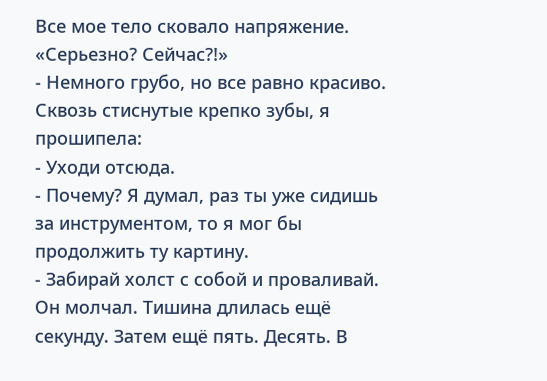Все мое тело сковало напряжение. «Серьезно? Сейчас?!»
- Немного грубо, но все равно красиво.
Сквозь стиснутые крепко зубы, я прошипела:
- Уходи отсюда.
- Почему? Я думал, раз ты уже сидишь за инструментом, то я мог бы продолжить ту картину.
- Забирай холст с собой и проваливай.
Он молчал. Тишина длилась ещё секунду. Затем ещё пять. Десять. В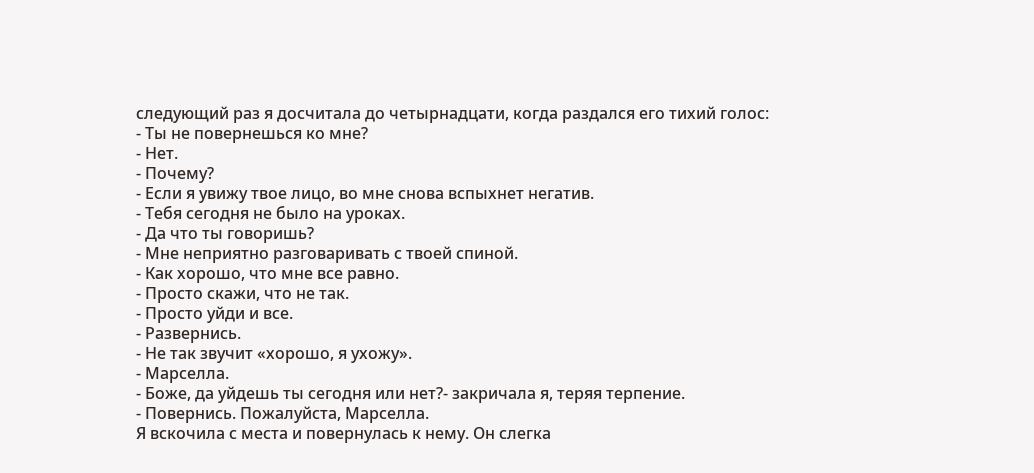следующий раз я досчитала до четырнадцати, когда раздался его тихий голос:
- Ты не повернешься ко мне?
- Нет.
- Почему?
- Если я увижу твое лицо, во мне снова вспыхнет негатив.
- Тебя сегодня не было на уроках.
- Да что ты говоришь?
- Мне неприятно разговаривать с твоей спиной.
- Как хорошо, что мне все равно.
- Просто скажи, что не так.
- Просто уйди и все.
- Развернись.
- Не так звучит «хорошо, я ухожу».
- Марселла.
- Боже, да уйдешь ты сегодня или нет?- закричала я, теряя терпение.
- Повернись. Пожалуйста, Марселла.
Я вскочила с места и повернулась к нему. Он слегка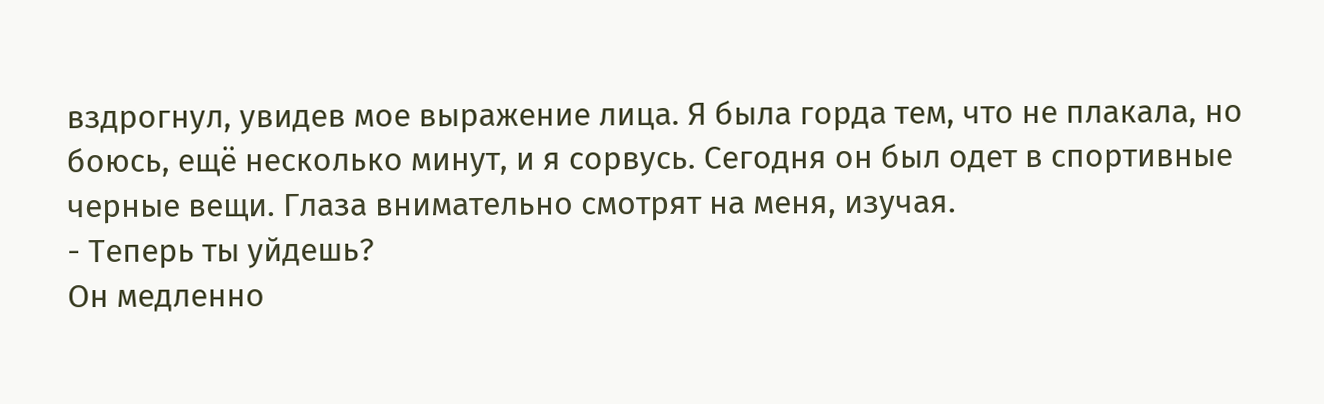вздрогнул, увидев мое выражение лица. Я была горда тем, что не плакала, но боюсь, ещё несколько минут, и я сорвусь. Сегодня он был одет в спортивные черные вещи. Глаза внимательно смотрят на меня, изучая.
- Теперь ты уйдешь?
Он медленно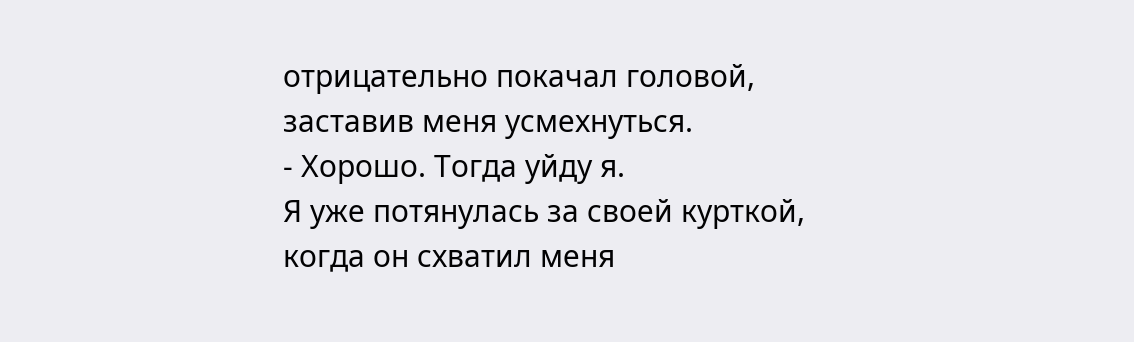отрицательно покачал головой, заставив меня усмехнуться.
- Хорошо. Тогда уйду я.
Я уже потянулась за своей курткой, когда он схватил меня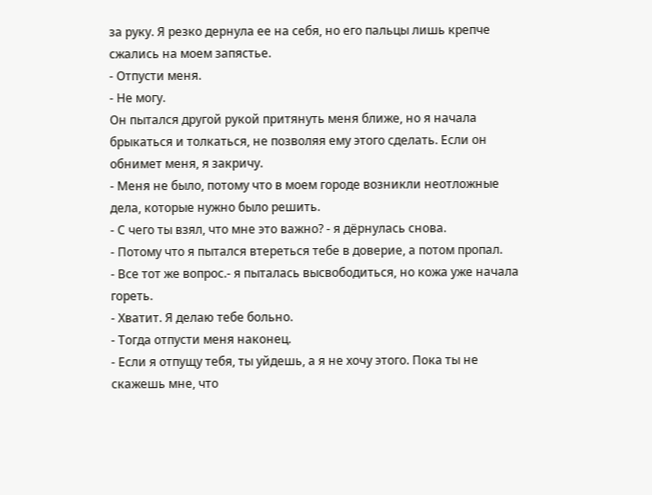за руку. Я резко дернула ее на себя, но его пальцы лишь крепче сжались на моем запястье.
- Отпусти меня.
- Не могу.
Он пытался другой рукой притянуть меня ближе, но я начала брыкаться и толкаться, не позволяя ему этого сделать. Если он обнимет меня, я закричу.
- Меня не было, потому что в моем городе возникли неотложные дела, которые нужно было решить.
- С чего ты взял, что мне это важно? - я дёрнулась снова.
- Потому что я пытался втереться тебе в доверие, а потом пропал.
- Все тот же вопрос.- я пыталась высвободиться, но кожа уже начала гореть.
- Хватит. Я делаю тебе больно.
- Тогда отпусти меня наконец.
- Если я отпущу тебя, ты уйдешь, а я не хочу этого. Пока ты не скажешь мне, что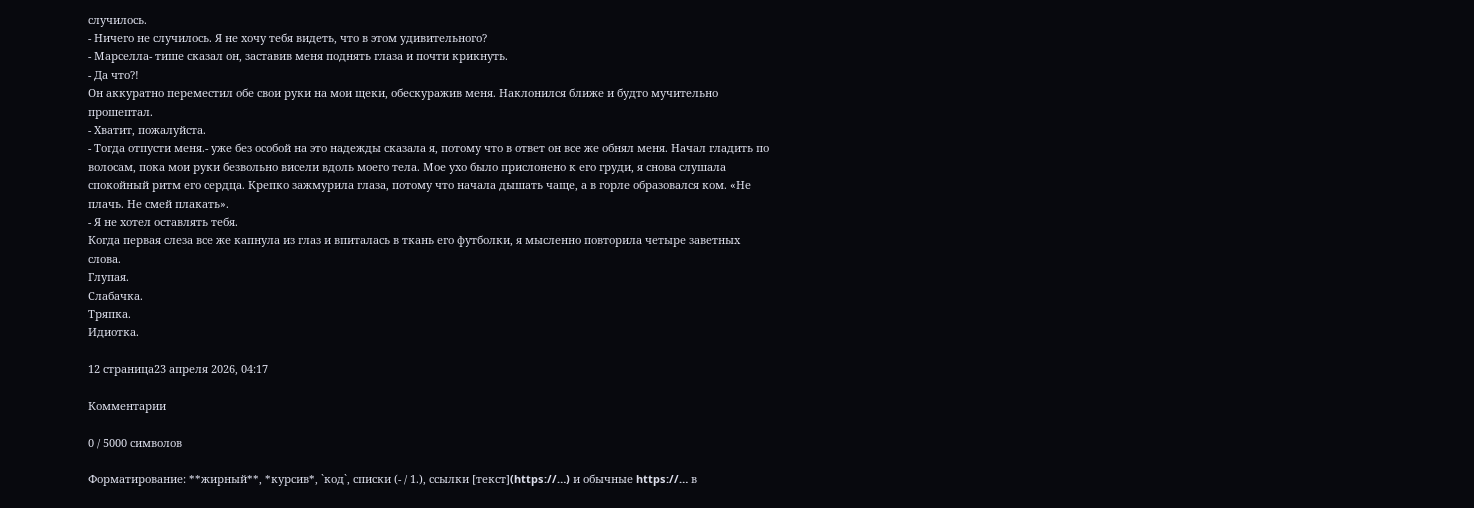случилось.
- Ничего не случилось. Я не хочу тебя видеть, что в этом удивительного?
- Марселла- тише сказал он, заставив меня поднять глаза и почти крикнуть.
- Да что?!
Он аккуратно переместил обе свои руки на мои щеки, обескуражив меня. Наклонился ближе и будто мучительно прошептал.
- Хватит, пожалуйста.
- Тогда отпусти меня.- уже без особой на это надежды сказала я, потому что в ответ он все же обнял меня. Начал гладить по волосам, пока мои руки безвольно висели вдоль моего тела. Мое ухо было прислонено к его груди, я снова слушала спокойный ритм его сердца. Крепко зажмурила глаза, потому что начала дышать чаще, а в горле образовался ком. «Не плачь. Не смей плакать».
- Я не хотел оставлять тебя.
Когда первая слеза все же капнула из глаз и впиталась в ткань его футболки, я мысленно повторила четыре заветных слова.
Глупая.
Слабачка.
Тряпка.
Идиотка.

12 страница23 апреля 2026, 04:17

Комментарии

0 / 5000 символов

Форматирование: **жирный**, *курсив*, `код`, списки (- / 1.), ссылки [текст](https://…) и обычные https://… в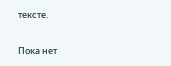тексте.

Пока нет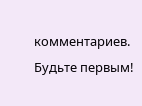комментариев. Будьте первым!